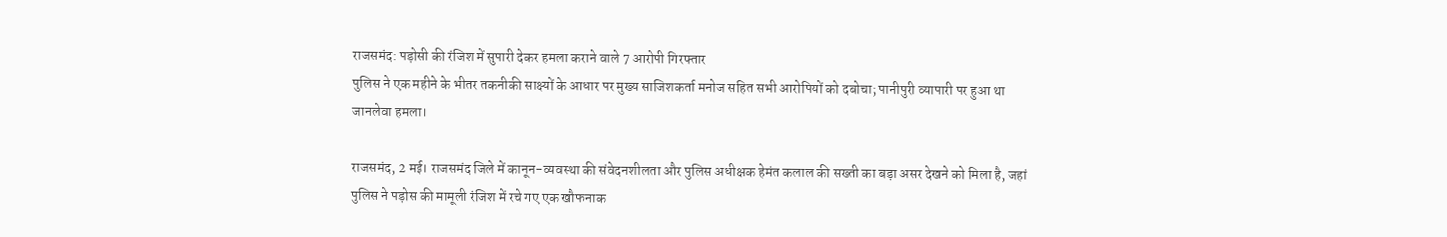राजसमंद: पड़ोसी की रंजिश में सुपारी देकर हमला कराने वाले 7 आरोपी गिरफ्तार
पुलिस ने एक महीने के भीतर तकनीकी साक्ष्यों के आधार पर मुख्य साजिशकर्ता मनोज सहित सभी आरोपियों को दबोचा; पानीपुरी व्यापारी पर हुआ था जानलेवा हमला।

राजसमंद, 2 मई। राजसमंद जिले में कानून-व्यवस्था की संवेदनशीलता और पुलिस अधीक्षक हेमंत कलाल की सख्ती का बड़ा असर देखने को मिला है, जहां पुलिस ने पड़ोस की मामूली रंजिश में रचे गए एक खौफनाक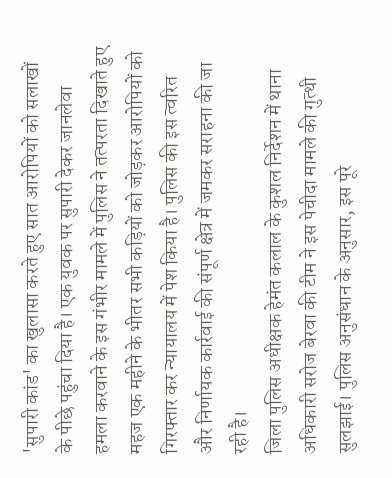'सुपारी कांड' का खुलासा करते हुए सात आरोपियों को सलाखों के पीछे पहुंचा दिया है। एक युवक पर सुपारी देकर जानलेवा हमला करवाने के इस गंभीर मामले में पुलिस ने तत्परता दिखाते हुए महज एक महीने के भीतर सभी कड़ियों को जोड़कर आरोपियों को गिरफ्तार कर न्यायालय में पेश किया है। पुलिस की इस त्वरित और निर्णायक कार्रवाई की संपूर्ण क्षेत्र में जमकर सराहना की जा रही है।
जिला पुलिस अधीक्षक हेमंत कलाल के कुशल निर्देशन में थाना अधिकारी सरोज बेरवा की टीम ने इस पेचीदा मामले की गुत्थी सुलझाई। पुलिस अनुसंधान के अनुसार, इस पूरे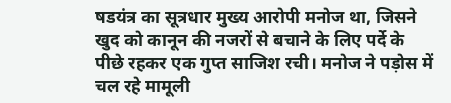षडयंत्र का सूत्रधार मुख्य आरोपी मनोज था, जिसने खुद को कानून की नजरों से बचाने के लिए पर्दे के पीछे रहकर एक गुप्त साजिश रची। मनोज ने पड़ोस में चल रहे मामूली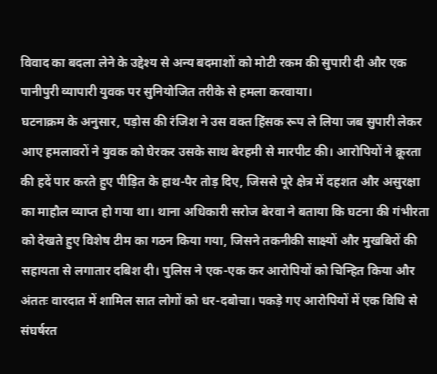विवाद का बदला लेने के उद्देश्य से अन्य बदमाशों को मोटी रकम की सुपारी दी और एक पानीपुरी व्यापारी युवक पर सुनियोजित तरीके से हमला करवाया।
घटनाक्रम के अनुसार, पड़ोस की रंजिश ने उस वक्त हिंसक रूप ले लिया जब सुपारी लेकर आए हमलावरों ने युवक को घेरकर उसके साथ बेरहमी से मारपीट की। आरोपियों ने क्रूरता की हदें पार करते हुए पीड़ित के हाथ-पैर तोड़ दिए, जिससे पूरे क्षेत्र में दहशत और असुरक्षा का माहौल व्याप्त हो गया था। थाना अधिकारी सरोज बेरवा ने बताया कि घटना की गंभीरता को देखते हुए विशेष टीम का गठन किया गया, जिसने तकनीकी साक्ष्यों और मुखबिरों की सहायता से लगातार दबिश दी। पुलिस ने एक-एक कर आरोपियों को चिन्हित किया और अंततः वारदात में शामिल सात लोगों को धर-दबोचा। पकड़े गए आरोपियों में एक विधि से संघर्षरत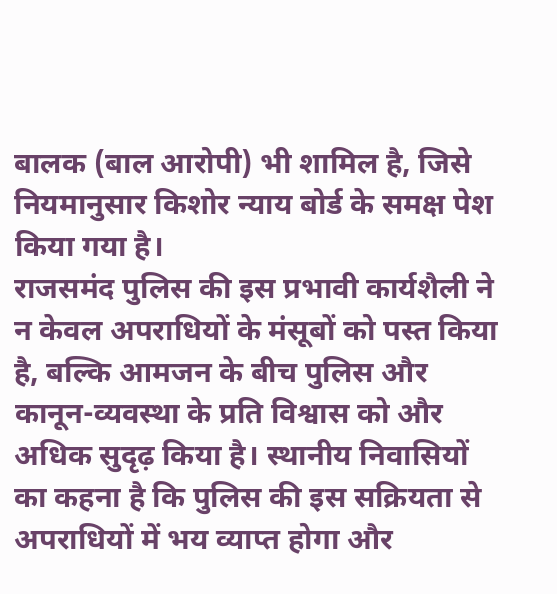बालक (बाल आरोपी) भी शामिल है, जिसे नियमानुसार किशोर न्याय बोर्ड के समक्ष पेश किया गया है।
राजसमंद पुलिस की इस प्रभावी कार्यशैली ने न केवल अपराधियों के मंसूबों को पस्त किया है, बल्कि आमजन के बीच पुलिस और कानून-व्यवस्था के प्रति विश्वास को और अधिक सुदृढ़ किया है। स्थानीय निवासियों का कहना है कि पुलिस की इस सक्रियता से अपराधियों में भय व्याप्त होगा और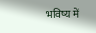भविष्य में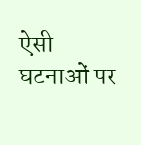ऐसी घटनाओं पर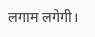लगाम लगेगी।